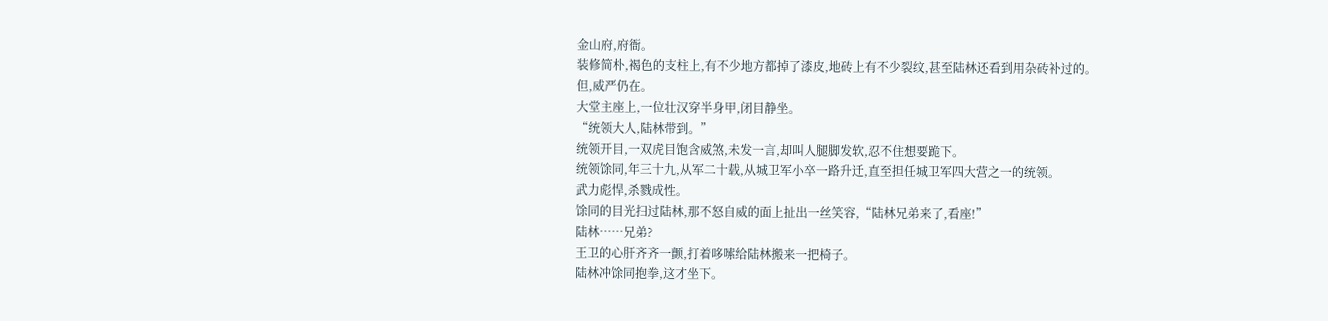金山府,府衙。
装修简朴,褐色的支柱上,有不少地方都掉了漆皮,地砖上有不少裂纹,甚至陆林还看到用杂砖补过的。
但,威严仍在。
大堂主座上,一位壮汉穿半身甲,闭目静坐。
“统领大人,陆林带到。”
统领开目,一双虎目饱含威煞,未发一言,却叫人腿脚发软,忍不住想要跪下。
统领馀同,年三十九,从军二十载,从城卫军小卒一路升迁,直至担任城卫军四大营之一的统领。
武力彪悍,杀戮成性。
馀同的目光扫过陆林,那不怒自威的面上扯出一丝笑容,“陆林兄弟来了,看座!”
陆林……兄弟?
王卫的心肝齐齐一颤,打着哆嗦给陆林搬来一把椅子。
陆林冲馀同抱拳,这才坐下。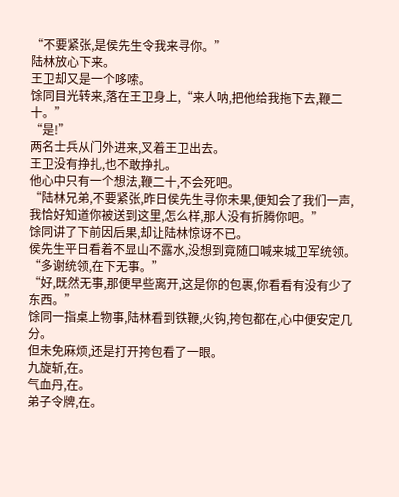“不要紧张,是侯先生令我来寻你。”
陆林放心下来。
王卫却又是一个哆嗦。
馀同目光转来,落在王卫身上,“来人呐,把他给我拖下去,鞭二十。”
“是!”
两名士兵从门外进来,叉着王卫出去。
王卫没有挣扎,也不敢挣扎。
他心中只有一个想法,鞭二十,不会死吧。
“陆林兄弟,不要紧张,昨日侯先生寻你未果,便知会了我们一声,我恰好知道你被送到这里,怎么样,那人没有折腾你吧。”
馀同讲了下前因后果,却让陆林惊讶不已。
侯先生平日看着不显山不露水,没想到竟随口喊来城卫军统领。
“多谢统领,在下无事。”
“好,既然无事,那便早些离开,这是你的包裹,你看看有没有少了东西。”
馀同一指桌上物事,陆林看到铁鞭,火钩,挎包都在,心中便安定几分。
但未免麻烦,还是打开挎包看了一眼。
九旋斩,在。
气血丹,在。
弟子令牌,在。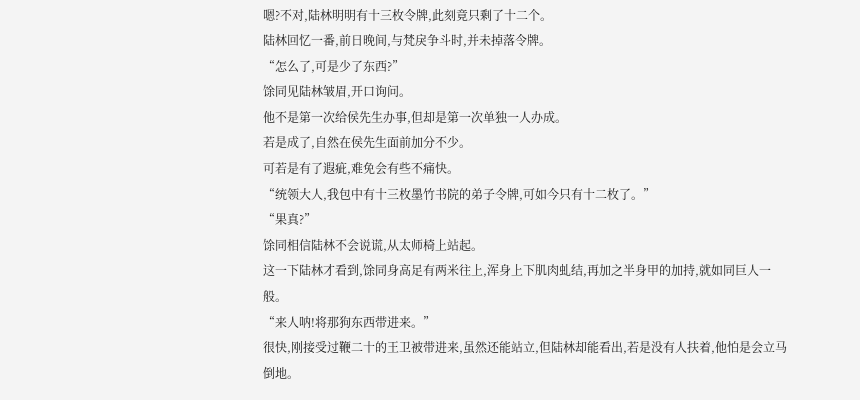嗯?不对,陆林明明有十三枚令牌,此刻竟只剩了十二个。
陆林回忆一番,前日晚间,与梵戾争斗时,并未掉落令牌。
“怎么了,可是少了东西?”
馀同见陆林皱眉,开口询问。
他不是第一次给侯先生办事,但却是第一次单独一人办成。
若是成了,自然在侯先生面前加分不少。
可若是有了遐疵,难免会有些不痛快。
“统领大人,我包中有十三枚墨竹书院的弟子令牌,可如今只有十二枚了。”
“果真?”
馀同相信陆林不会说谎,从太师椅上站起。
这一下陆林才看到,馀同身高足有两米往上,浑身上下肌肉虬结,再加之半身甲的加持,就如同巨人一般。
“来人呐!将那狗东西带进来。”
很快,刚接受过鞭二十的王卫被带进来,虽然还能站立,但陆林却能看出,若是没有人扶着,他怕是会立马倒地。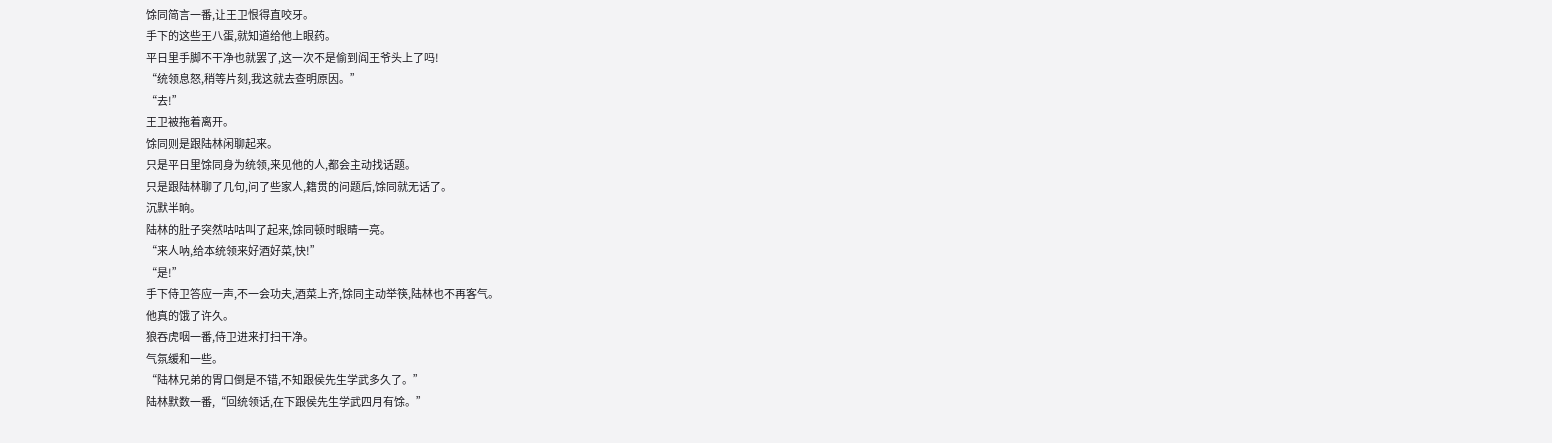馀同简言一番,让王卫恨得直咬牙。
手下的这些王八蛋,就知道给他上眼药。
平日里手脚不干净也就罢了,这一次不是偷到阎王爷头上了吗!
“统领息怒,稍等片刻,我这就去查明原因。”
“去!”
王卫被拖着离开。
馀同则是跟陆林闲聊起来。
只是平日里馀同身为统领,来见他的人,都会主动找话题。
只是跟陆林聊了几句,问了些家人,籍贯的问题后,馀同就无话了。
沉默半晌。
陆林的肚子突然咕咕叫了起来,馀同顿时眼睛一亮。
“来人呐,给本统领来好酒好菜,快!”
“是!”
手下侍卫答应一声,不一会功夫,酒菜上齐,馀同主动举筷,陆林也不再客气。
他真的饿了许久。
狼吞虎咽一番,侍卫进来打扫干净。
气氛缓和一些。
“陆林兄弟的胃口倒是不错,不知跟侯先生学武多久了。”
陆林默数一番,“回统领话,在下跟侯先生学武四月有馀。”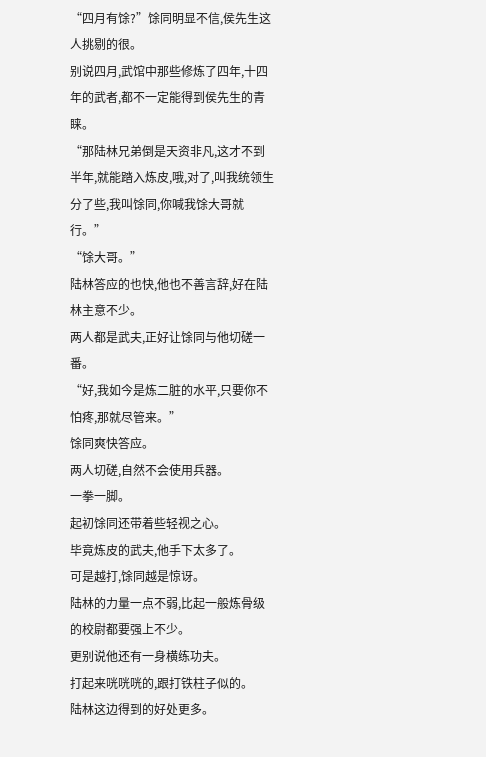“四月有馀?”馀同明显不信,侯先生这人挑剔的很。
别说四月,武馆中那些修炼了四年,十四年的武者,都不一定能得到侯先生的青睐。
“那陆林兄弟倒是天资非凡,这才不到半年,就能踏入炼皮,哦,对了,叫我统领生分了些,我叫馀同,你喊我馀大哥就行。”
“馀大哥。”
陆林答应的也快,他也不善言辞,好在陆林主意不少。
两人都是武夫,正好让馀同与他切磋一番。
“好,我如今是炼二脏的水平,只要你不怕疼,那就尽管来。”
馀同爽快答应。
两人切磋,自然不会使用兵器。
一拳一脚。
起初馀同还带着些轻视之心。
毕竟炼皮的武夫,他手下太多了。
可是越打,馀同越是惊讶。
陆林的力量一点不弱,比起一般炼骨级的校尉都要强上不少。
更别说他还有一身横练功夫。
打起来咣咣咣的,跟打铁柱子似的。
陆林这边得到的好处更多。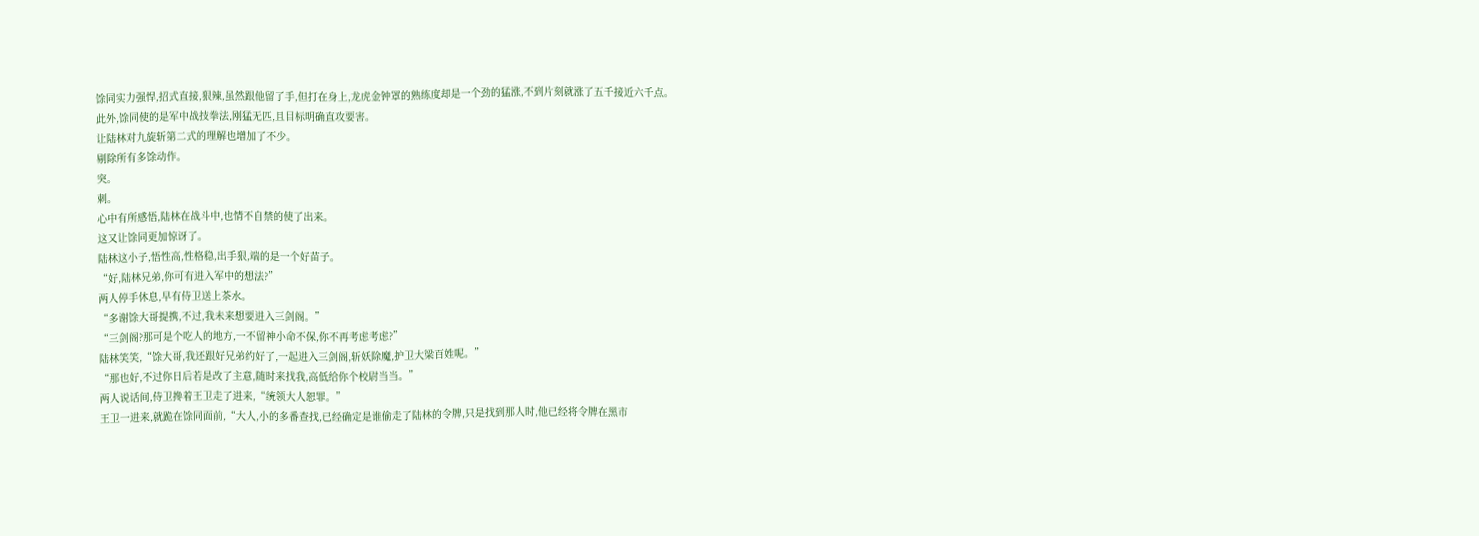馀同实力强悍,招式直接,狠辣,虽然跟他留了手,但打在身上,龙虎金钟罩的熟练度却是一个劲的猛涨,不到片刻就涨了五千接近六千点。
此外,馀同使的是军中战技拳法,刚猛无匹,且目标明确直攻要害。
让陆林对九旋斩第二式的理解也增加了不少。
剔除所有多馀动作。
突。
刺。
心中有所感悟,陆林在战斗中,也情不自禁的使了出来。
这又让馀同更加惊讶了。
陆林这小子,悟性高,性格稳,出手狠,端的是一个好苗子。
“好,陆林兄弟,你可有进入军中的想法?”
两人停手休息,早有侍卫送上茶水。
“多谢馀大哥提携,不过,我未来想要进入三剑阁。”
“三剑阁?那可是个吃人的地方,一不留神小命不保,你不再考虑考虑?”
陆林笑笑,“馀大哥,我还跟好兄弟约好了,一起进入三剑阁,斩妖除魔,护卫大梁百姓呢。”
“那也好,不过你日后若是改了主意,随时来找我,高低给你个校尉当当。”
两人说话间,侍卫搀着王卫走了进来,“统领大人恕罪。”
王卫一进来,就跪在馀同面前,“大人,小的多番查找,已经确定是谁偷走了陆林的令牌,只是找到那人时,他已经将令牌在黑市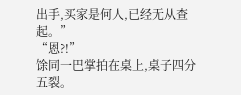出手,买家是何人,已经无从查起。”
“恩?!”
馀同一巴掌拍在桌上,桌子四分五裂。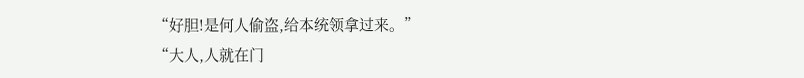“好胆!是何人偷盗,给本统领拿过来。”
“大人,人就在门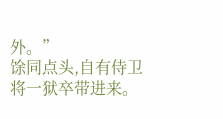外。”
馀同点头,自有侍卫将一狱卒带进来。